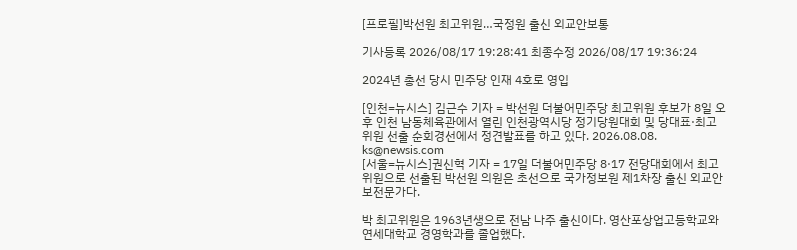[프로필]박선원 최고위원…국정원 출신 외교안보통

기사등록 2026/08/17 19:28:41 최종수정 2026/08/17 19:36:24

2024년 총선 당시 민주당 인재 4호로 영입

[인천=뉴시스] 김근수 기자 = 박선원 더불어민주당 최고위원 후보가 8일 오후 인천 남동체육관에서 열린 인천광역시당 정기당원대회 및 당대표·최고위원 선출 순회경선에서 정견발표를 하고 있다. 2026.08.08. ks@newsis.com
[서울=뉴시스]권신혁 기자 = 17일 더불어민주당 8·17 전당대회에서 최고위원으로 선출된 박선원 의원은 초선으로 국가정보원 제1차장 출신 외교안보전문가다.

박 최고위원은 1963년생으로 전남 나주 출신이다. 영산포상업고등학교와 연세대학교 경영학과를 졸업했다.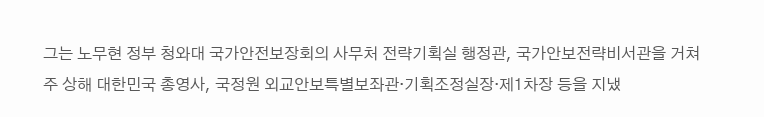그는 노무현 정부 청와대 국가안전보장회의 사무처 전략기획실 행정관, 국가안보전략비서관을 거쳐 주 상해 대한민국 총영사, 국정원 외교안보특별보좌관·기획조정실장·제1차장 등을 지냈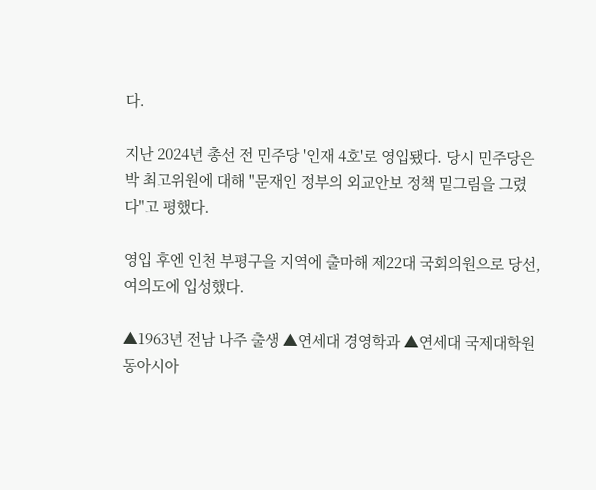다.

지난 2024년 총선 전 민주당 '인재 4호'로 영입됐다. 당시 민주당은 박 최고위원에 대해 "문재인 정부의 외교안보 정책 밑그림을 그렸다"고 평했다.

영입 후엔 인천 부평구을 지역에 출마해 제22대 국회의원으로 당선, 여의도에 입성했다.

▲1963년 전남 나주 출생 ▲연세대 경영학과 ▲연세대 국제대학원 동아시아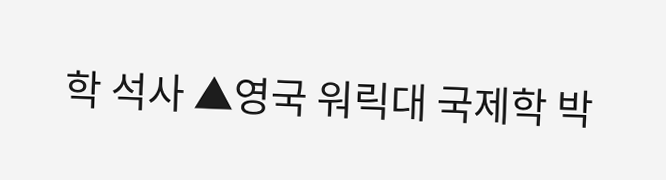학 석사 ▲영국 워릭대 국제학 박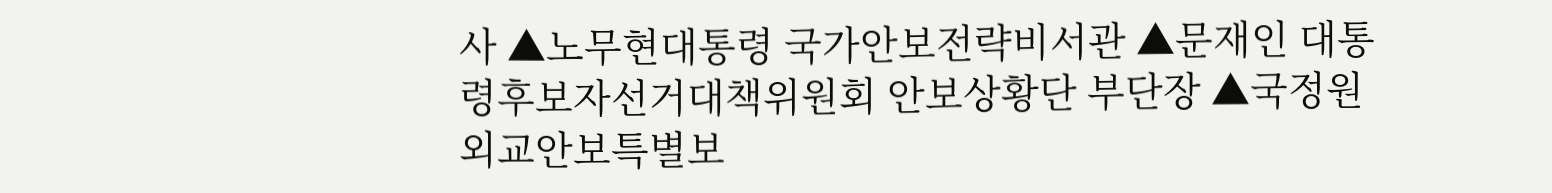사 ▲노무현대통령 국가안보전략비서관 ▲문재인 대통령후보자선거대책위원회 안보상황단 부단장 ▲국정원 외교안보특별보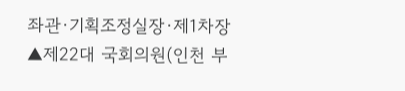좌관·기획조정실장·제1차장 ▲제22대 국회의원(인천 부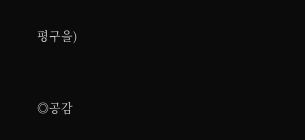평구을)


◎공감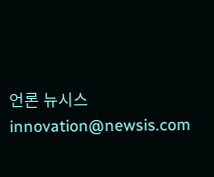언론 뉴시스 innovation@newsis.com